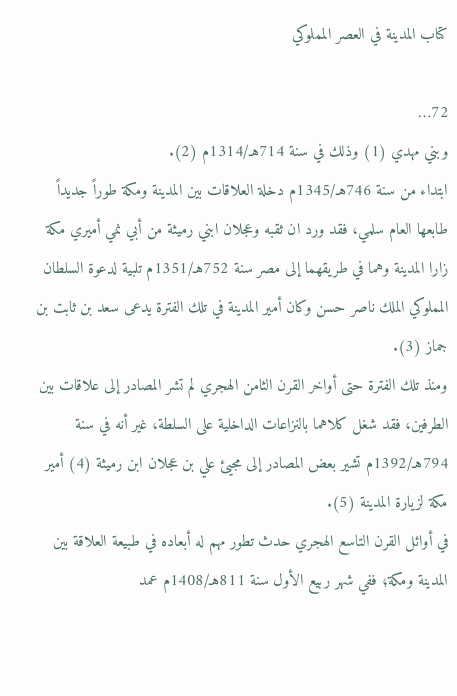كتاب المدينة في العصر المملوكي

72…
وبني مهدي (1) وذلك في سنة 714هـ/1314م (2).
ابتداء من سنة 746هـ/1345م دخلة العلاقات بين المدينة ومكة طوراً جديداً طابعها العام سلمي، فقد ورد ان ثقبه وعجلان ابني رميثة من أبي نمي أميري مكة زارا المدينة وهما في طريقهما إلى مصر سنة 752هـ/1351م تلبية لدعوة السلطان المملوكي الملك ناصر حسن وكان أمير المدينة في تلك الفترة يدعى سعد بن ثابت بن جماز (3).
ومنذ تلك الفترة حتى أواخر القرن الثامن الهجري لم تشر المصادر إلى علاقات بين الطرفين، فقد شغل كلاهما بالنزاعات الداخلية على السلطة، غير أنه في سنة 794هـ/1392م تشير بعض المصادر إلى مجيئ علي بن عجلان ابن رميثة (4) أمير مكة لزيارة المدينة (5).
في أوائل القرن التاسع الهجري حدث تطور مهم له أبعاده في طبيعة العلاقة بين المدينة ومكة؛ ففي شهر ربيع الأول سنة 811هـ/1408م عمد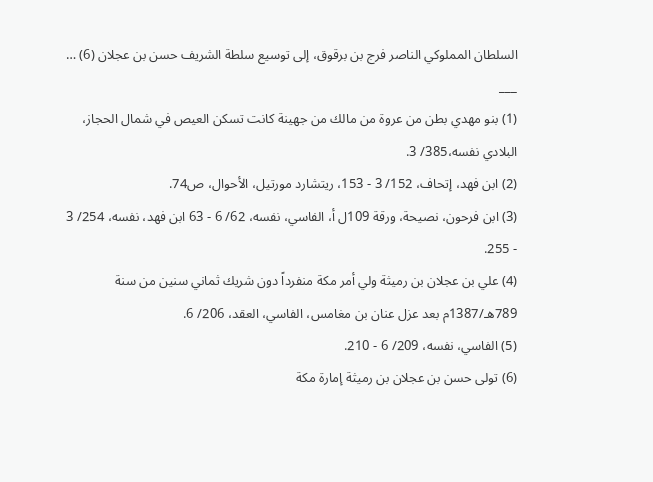السلطان المملوكي الناصر فرج بن برقوق، إلى توسيع سلطة الشريف حسن بن عجلان (6) …
___
(1) بنو مهدي بطن من عروة من مالك من جهينة كانت تسكن العيص في شمال الحجاز، البلادي نفسه،385/ 3.
(2) ابن فهد، إتحاف، 152/ 3 - 153، ريتشارد مورتيل، الأحوال، ص74.
(3) ابن فرحون، نصيحة، ورقة 109ل أ، الفاسي، نفسه، 62/ 6 - 63 ابن فهد، نفسه، 254/ 3 - 255.
(4) علي بن عجلان بن رميثة ولي أمر مكة منفرداً دون شريك ثماني سنين من سنة 789هـ/1387م بعد عزل عنان بن مغامس، الفاسي، العقد، 206/ 6.
(5) الفاسي، نفسه، 209/ 6 - 210.
(6) تولى حسن بن عجلان بن رميثة إمارة مكة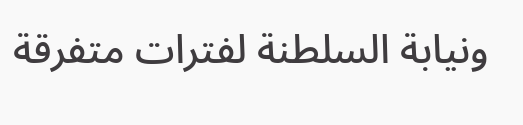ونيابة السلطنة لفترات متفرقة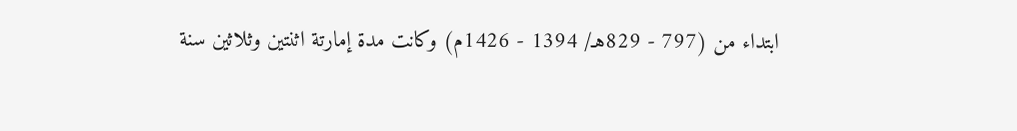ابتداء من (797 - 829هـ/ 1394 - 1426م) وكانت مدة إمارتة اثنتين وثلاثين سنة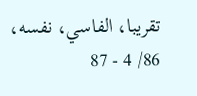تقريبا، الفاسي، نفسه، 86/ 4 - 87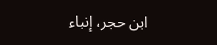ابن حجر، إنباء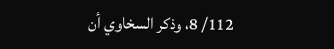112/ 8، وذكر السخاوي أن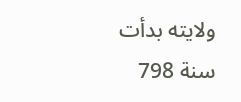ولايته بدأت سنة 798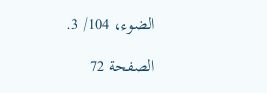الضوء، 104/ 3.

الصفحة 72